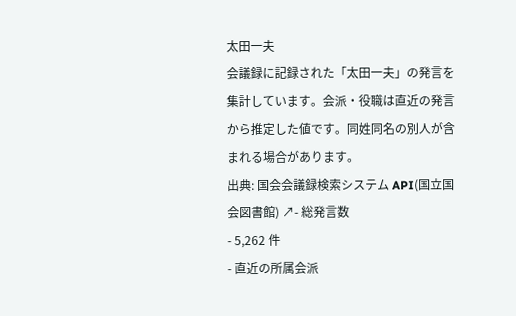太田一夫
会議録に記録された「太田一夫」の発言を集計しています。会派・役職は直近の発言から推定した値です。同姓同名の別人が含まれる場合があります。
出典: 国会会議録検索システム API(国立国会図書館) ↗- 総発言数
- 5,262 件
- 直近の所属会派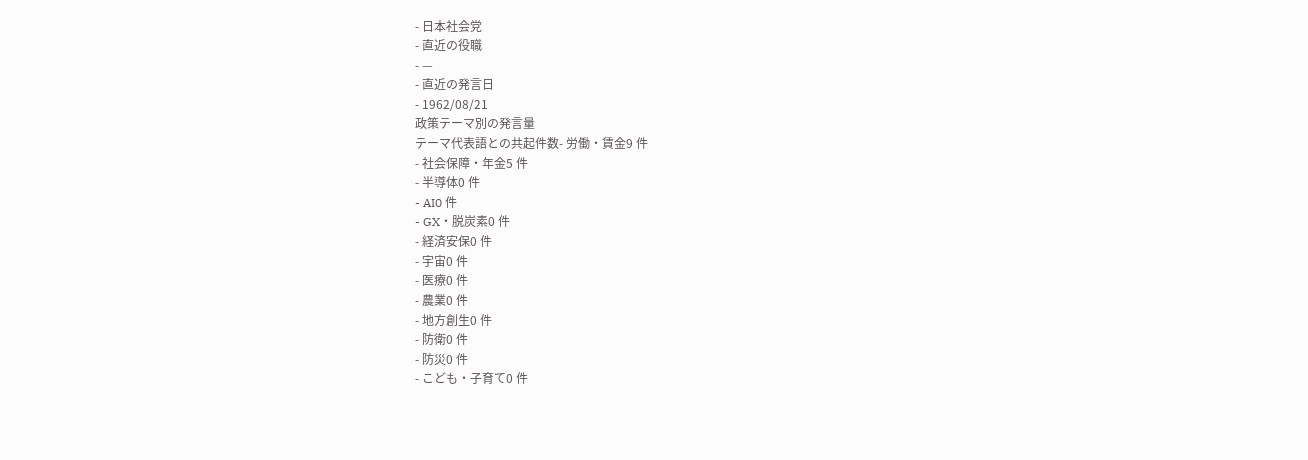- 日本社会党
- 直近の役職
- —
- 直近の発言日
- 1962/08/21
政策テーマ別の発言量
テーマ代表語との共起件数- 労働・賃金9 件
- 社会保障・年金5 件
- 半導体0 件
- AI0 件
- GX・脱炭素0 件
- 経済安保0 件
- 宇宙0 件
- 医療0 件
- 農業0 件
- 地方創生0 件
- 防衛0 件
- 防災0 件
- こども・子育て0 件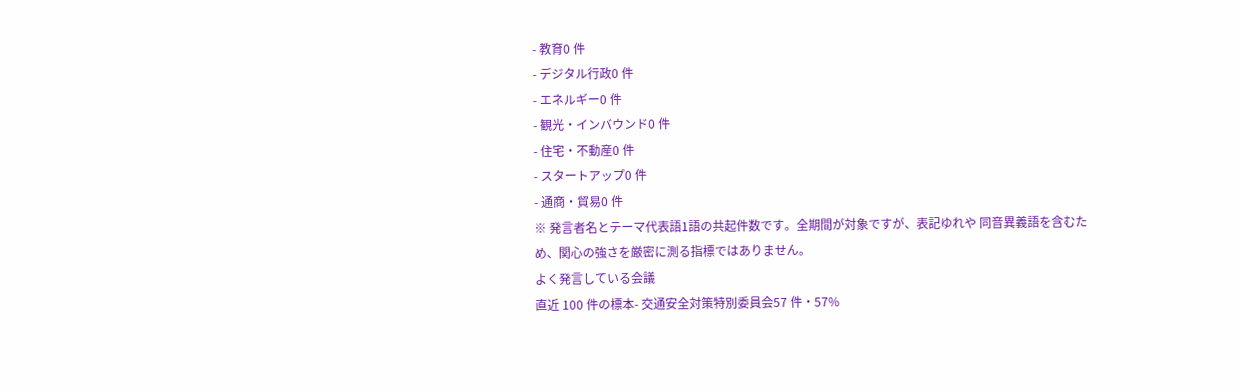- 教育0 件
- デジタル行政0 件
- エネルギー0 件
- 観光・インバウンド0 件
- 住宅・不動産0 件
- スタートアップ0 件
- 通商・貿易0 件
※ 発言者名とテーマ代表語1語の共起件数です。全期間が対象ですが、表記ゆれや 同音異義語を含むため、関心の強さを厳密に測る指標ではありません。
よく発言している会議
直近 100 件の標本- 交通安全対策特別委員会57 件・57%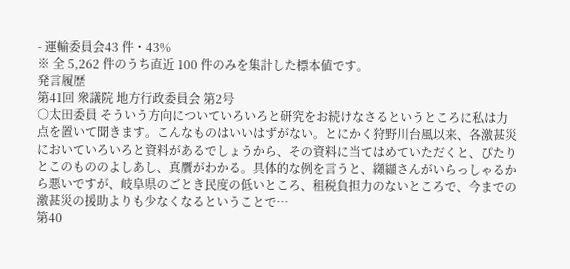- 運輸委員会43 件・43%
※ 全 5,262 件のうち直近 100 件のみを集計した標本値です。
発言履歴
第41回 衆議院 地方行政委員会 第2号
○太田委員 そういう方向についていろいろと研究をお続けなさるというところに私は力点を置いて聞きます。こんなものはいいはずがない。とにかく狩野川台風以来、各激甚災においていろいろと資料があるでしょうから、その資料に当てはめていただくと、ぴたりとこのもののよしあし、真贋がわかる。具体的な例を言うと、纐纈さんがいらっしゃるから悪いですが、岐阜県のごとき民度の低いところ、租税負担力のないところで、今までの激甚災の援助よりも少なくなるということで…
第40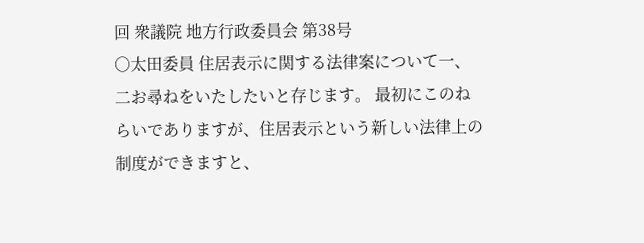回 衆議院 地方行政委員会 第38号
○太田委員 住居表示に関する法律案について一、二お尋ねをいたしたいと存じます。 最初にこのねらいでありますが、住居表示という新しい法律上の制度ができますと、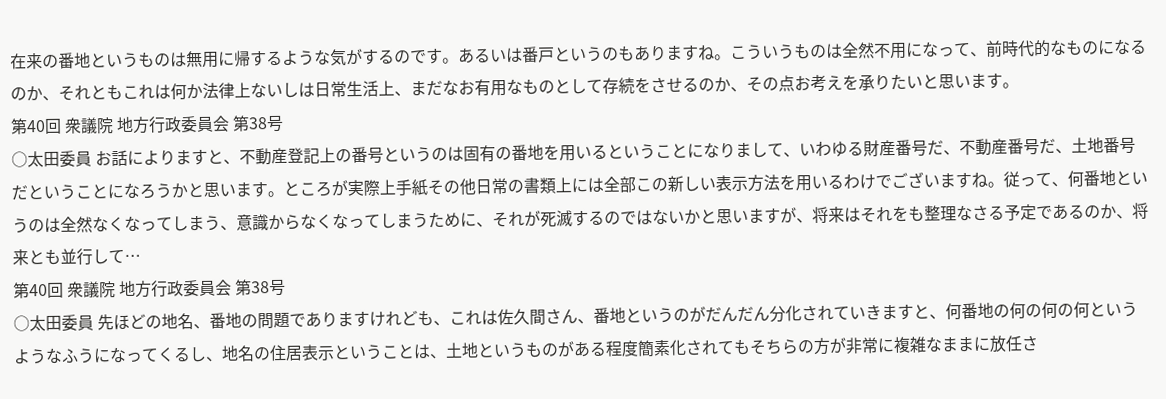在来の番地というものは無用に帰するような気がするのです。あるいは番戸というのもありますね。こういうものは全然不用になって、前時代的なものになるのか、それともこれは何か法律上ないしは日常生活上、まだなお有用なものとして存続をさせるのか、その点お考えを承りたいと思います。
第40回 衆議院 地方行政委員会 第38号
○太田委員 お話によりますと、不動産登記上の番号というのは固有の番地を用いるということになりまして、いわゆる財産番号だ、不動産番号だ、土地番号だということになろうかと思います。ところが実際上手紙その他日常の書類上には全部この新しい表示方法を用いるわけでございますね。従って、何番地というのは全然なくなってしまう、意識からなくなってしまうために、それが死滅するのではないかと思いますが、将来はそれをも整理なさる予定であるのか、将来とも並行して…
第40回 衆議院 地方行政委員会 第38号
○太田委員 先ほどの地名、番地の問題でありますけれども、これは佐久間さん、番地というのがだんだん分化されていきますと、何番地の何の何の何というようなふうになってくるし、地名の住居表示ということは、土地というものがある程度簡素化されてもそちらの方が非常に複雑なままに放任さ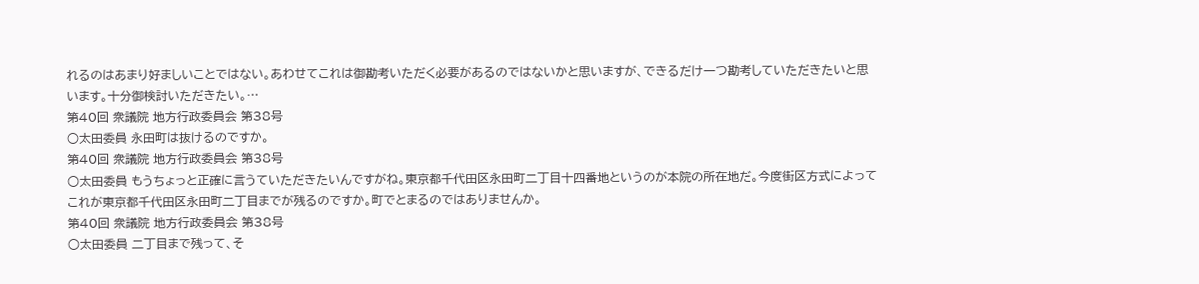れるのはあまり好ましいことではない。あわせてこれは御勘考いただく必要があるのではないかと思いますが、できるだけ一つ勘考していただきたいと思います。十分御検討いただきたい。…
第40回 衆議院 地方行政委員会 第38号
○太田委員 永田町は抜けるのですか。
第40回 衆議院 地方行政委員会 第38号
○太田委員 もうちょっと正確に言うていただきたいんですがね。東京都千代田区永田町二丁目十四番地というのが本院の所在地だ。今度街区方式によってこれが東京都千代田区永田町二丁目までが残るのですか。町でとまるのではありませんか。
第40回 衆議院 地方行政委員会 第38号
○太田委員 二丁目まで残って、そ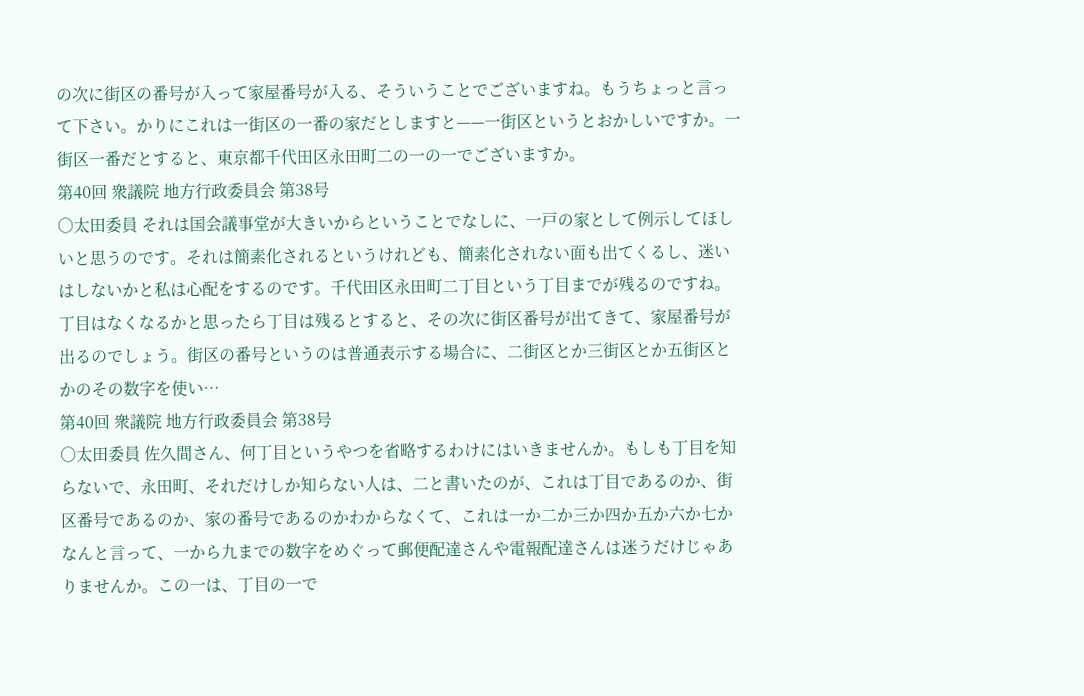の次に街区の番号が入って家屋番号が入る、そういうことでございますね。もうちょっと言って下さい。かりにこれは一街区の一番の家だとしますと——一街区というとおかしいですか。一街区一番だとすると、東京都千代田区永田町二の一の一でございますか。
第40回 衆議院 地方行政委員会 第38号
○太田委員 それは国会議事堂が大きいからということでなしに、一戸の家として例示してほしいと思うのです。それは簡素化されるというけれども、簡素化されない面も出てくるし、迷いはしないかと私は心配をするのです。千代田区永田町二丁目という丁目までが残るのですね。丁目はなくなるかと思ったら丁目は残るとすると、その次に街区番号が出てきて、家屋番号が出るのでしょう。街区の番号というのは普通表示する場合に、二街区とか三街区とか五街区とかのその数字を使い…
第40回 衆議院 地方行政委員会 第38号
○太田委員 佐久間さん、何丁目というやつを省略するわけにはいきませんか。もしも丁目を知らないで、永田町、それだけしか知らない人は、二と書いたのが、これは丁目であるのか、街区番号であるのか、家の番号であるのかわからなくて、これは一か二か三か四か五か六か七かなんと言って、一から九までの数字をめぐって郵便配達さんや電報配達さんは迷うだけじゃありませんか。この一は、丁目の一で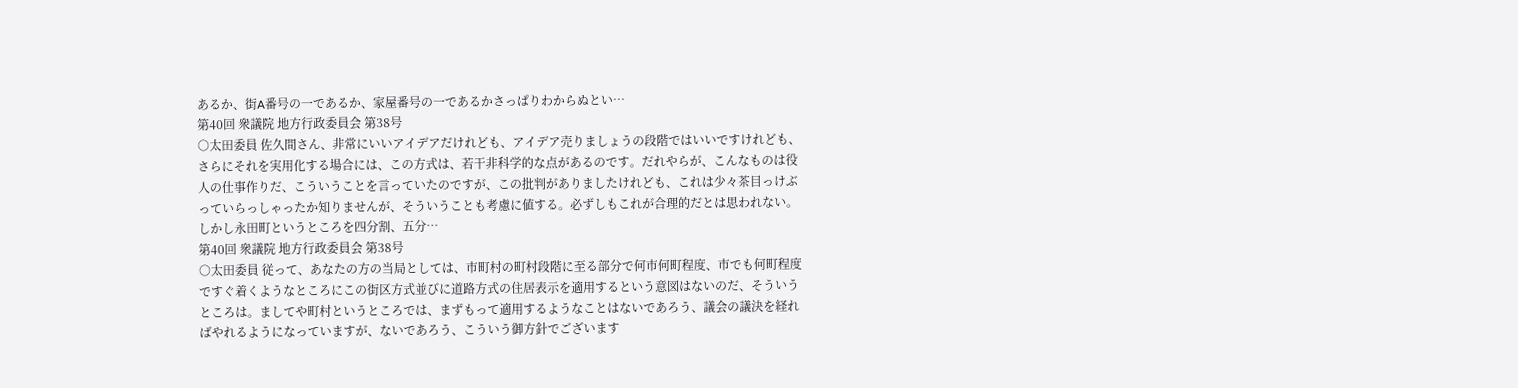あるか、街A番号の一であるか、家屋番号の一であるかさっぱりわからぬとい…
第40回 衆議院 地方行政委員会 第38号
○太田委員 佐久間さん、非常にいいアイデアだけれども、アイデア売りましょうの段階ではいいですけれども、さらにそれを実用化する場合には、この方式は、若干非科学的な点があるのです。だれやらが、こんなものは役人の仕事作りだ、こういうことを言っていたのですが、この批判がありましたけれども、これは少々茶目っけぶっていらっしゃったか知りませんが、そういうことも考慮に値する。必ずしもこれが合理的だとは思われない。しかし永田町というところを四分割、五分…
第40回 衆議院 地方行政委員会 第38号
○太田委員 従って、あなたの方の当局としては、市町村の町村段階に至る部分で何市何町程度、市でも何町程度ですぐ着くようなところにこの街区方式並びに道路方式の住居表示を適用するという意図はないのだ、そういうところは。ましてや町村というところでは、まずもって適用するようなことはないであろう、議会の議決を経ればやれるようになっていますが、ないであろう、こういう御方針でございます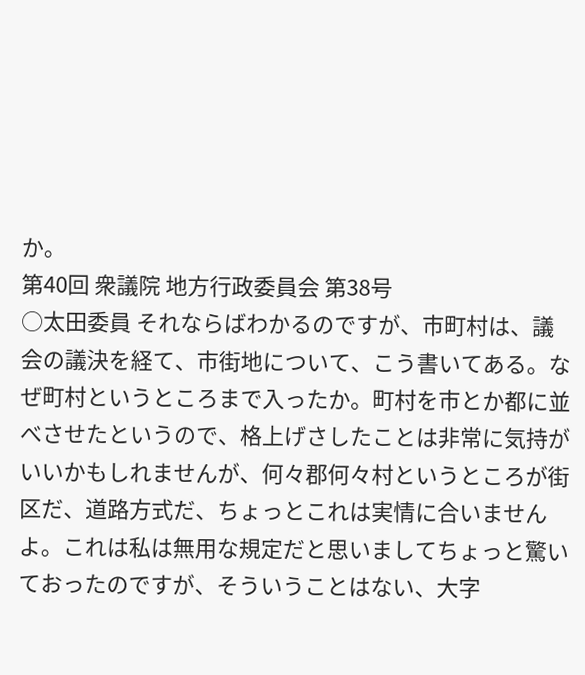か。
第40回 衆議院 地方行政委員会 第38号
○太田委員 それならばわかるのですが、市町村は、議会の議決を経て、市街地について、こう書いてある。なぜ町村というところまで入ったか。町村を市とか都に並べさせたというので、格上げさしたことは非常に気持がいいかもしれませんが、何々郡何々村というところが街区だ、道路方式だ、ちょっとこれは実情に合いませんよ。これは私は無用な規定だと思いましてちょっと驚いておったのですが、そういうことはない、大字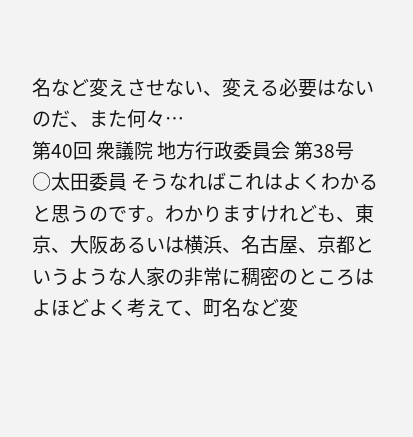名など変えさせない、変える必要はないのだ、また何々…
第40回 衆議院 地方行政委員会 第38号
○太田委員 そうなればこれはよくわかると思うのです。わかりますけれども、東京、大阪あるいは横浜、名古屋、京都というような人家の非常に稠密のところはよほどよく考えて、町名など変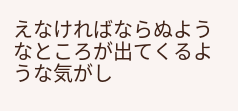えなければならぬようなところが出てくるような気がし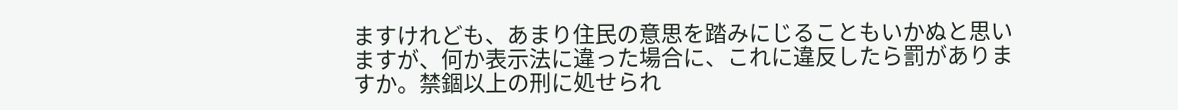ますけれども、あまり住民の意思を踏みにじることもいかぬと思いますが、何か表示法に違った場合に、これに違反したら罰がありますか。禁錮以上の刑に処せられ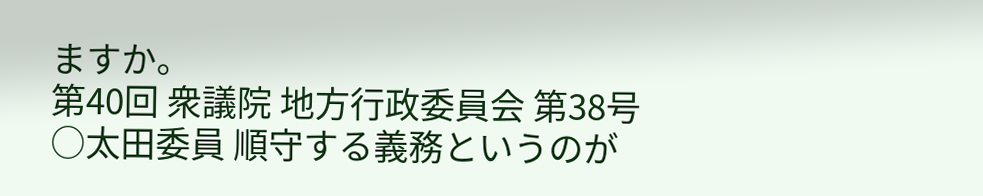ますか。
第40回 衆議院 地方行政委員会 第38号
○太田委員 順守する義務というのが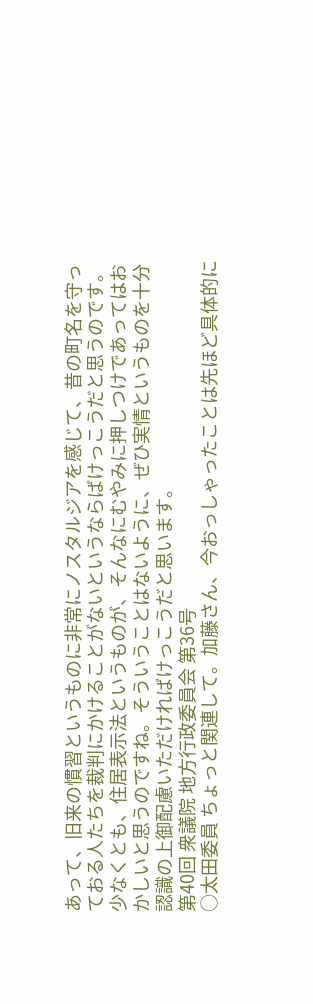あって、旧来の慣習というものに非常にノスタルジアを感じて、昔の町名を守っておる人たちを裁判にかけることがないというならばけっこうだと思うのです。少なくとも、住居表示法というものが、そんなにむやみに押しつけであってはおかしいと思うのですね。そういうことはないように、ぜひ実情というものを十分認識の上御配慮いただければけっこうだと思います。
第40回 衆議院 地方行政委員会 第36号
○太田委員 ちょっと関連して。加藤さん、今おっしゃったことは先ほど具体的に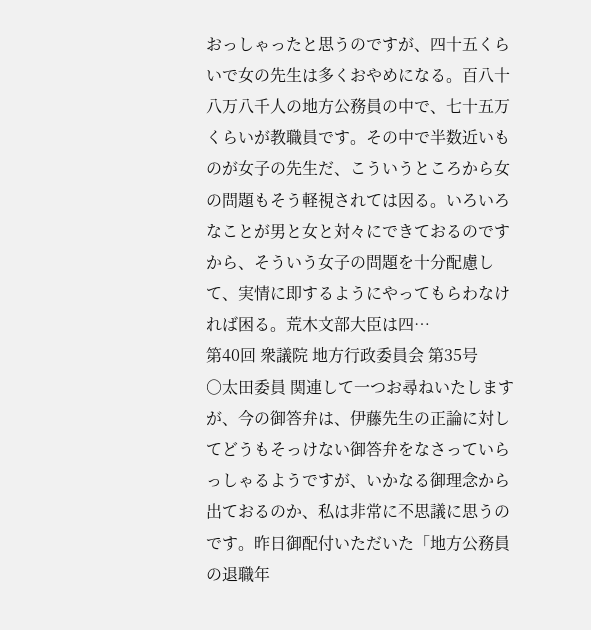おっしゃったと思うのですが、四十五くらいで女の先生は多くおやめになる。百八十八万八千人の地方公務員の中で、七十五万くらいが教職員です。その中で半数近いものが女子の先生だ、こういうところから女の問題もそう軽視されては因る。いろいろなことが男と女と対々にできておるのですから、そういう女子の問題を十分配慮して、実情に即するようにやってもらわなければ困る。荒木文部大臣は四…
第40回 衆議院 地方行政委員会 第35号
○太田委員 関連して一つお尋ねいたしますが、今の御答弁は、伊藤先生の正論に対してどうもそっけない御答弁をなさっていらっしゃるようですが、いかなる御理念から出ておるのか、私は非常に不思議に思うのです。昨日御配付いただいた「地方公務員の退職年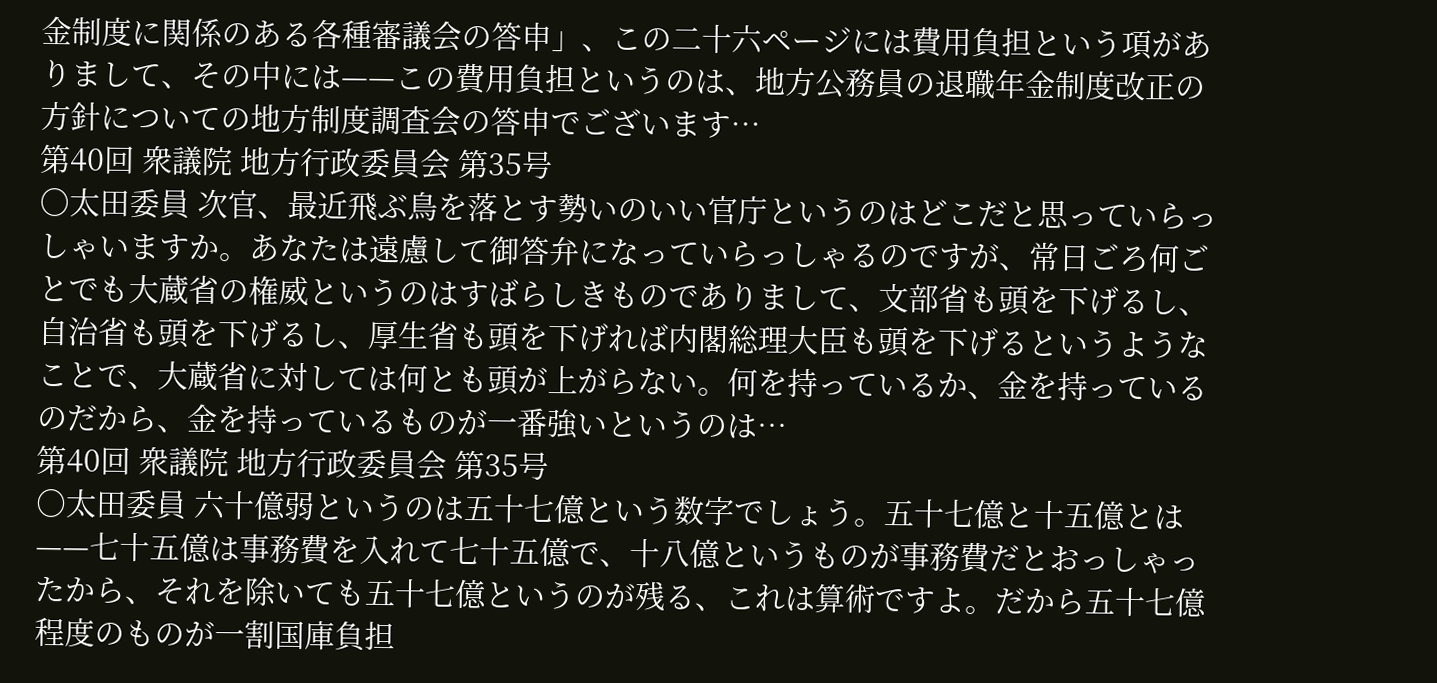金制度に関係のある各種審議会の答申」、この二十六ページには費用負担という項がありまして、その中には——この費用負担というのは、地方公務員の退職年金制度改正の方針についての地方制度調査会の答申でございます…
第40回 衆議院 地方行政委員会 第35号
○太田委員 次官、最近飛ぶ鳥を落とす勢いのいい官庁というのはどこだと思っていらっしゃいますか。あなたは遠慮して御答弁になっていらっしゃるのですが、常日ごろ何ごとでも大蔵省の権威というのはすばらしきものでありまして、文部省も頭を下げるし、自治省も頭を下げるし、厚生省も頭を下げれば内閣総理大臣も頭を下げるというようなことで、大蔵省に対しては何とも頭が上がらない。何を持っているか、金を持っているのだから、金を持っているものが一番強いというのは…
第40回 衆議院 地方行政委員会 第35号
○太田委員 六十億弱というのは五十七億という数字でしょう。五十七億と十五億とは——七十五億は事務費を入れて七十五億で、十八億というものが事務費だとおっしゃったから、それを除いても五十七億というのが残る、これは算術ですよ。だから五十七億程度のものが一割国庫負担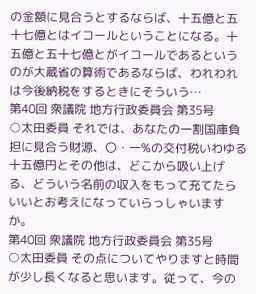の金額に見合うとするならば、十五億と五十七億とはイコールということになる。十五億と五十七億とがイコールであるというのが大蔵省の算術であるならば、われわれは今後納税をするときにそういう…
第40回 衆議院 地方行政委員会 第35号
○太田委員 それでは、あなたの一割国庫負担に見合う財源、〇・一%の交付税いわゆる十五億円とその他は、どこから吸い上げる、どういう名前の収入をもって充てたらいいとお考えになっていらっしゃいますか。
第40回 衆議院 地方行政委員会 第35号
○太田委員 その点についてやりますと時間が少し長くなると思います。従って、今の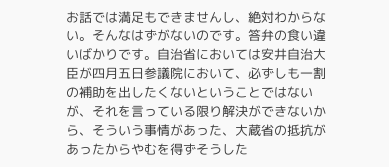お話では満足もできませんし、絶対わからない。そんなはずがないのです。答弁の食い違いばかりです。自治省においては安井自治大臣が四月五日参議院において、必ずしも一割の補助を出したくないということではないが、それを言っている限り解決ができないから、そういう事情があった、大蔵省の抵抗があったからやむを得ずそうした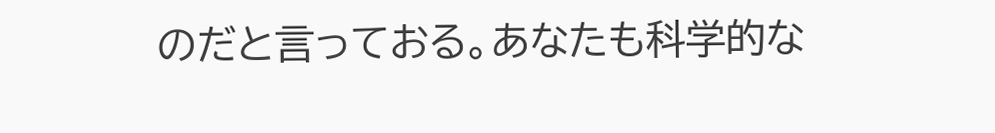のだと言っておる。あなたも科学的な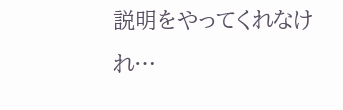説明をやってくれなけれ…